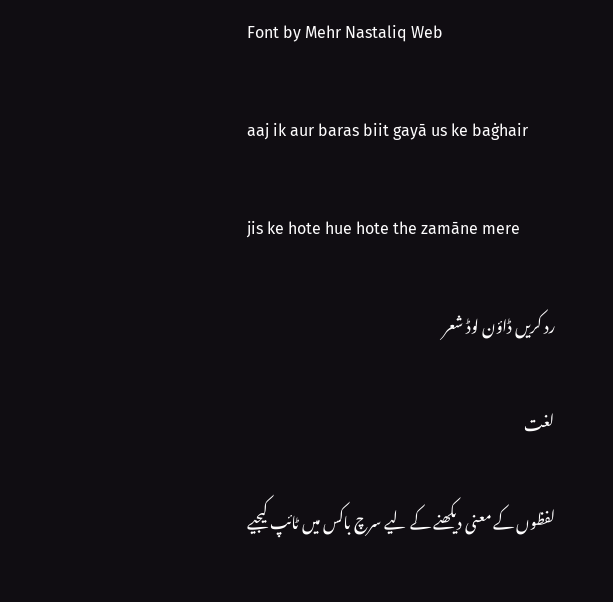Font by Mehr Nastaliq Web

aaj ik aur baras biit gayā us ke baġhair

jis ke hote hue hote the zamāne mere

رد کریں ڈاؤن لوڈ شعر

لغت

لفظوں کے معنی دیکھنے کے لیے سرچ باکس میں ٹائپ کیجیے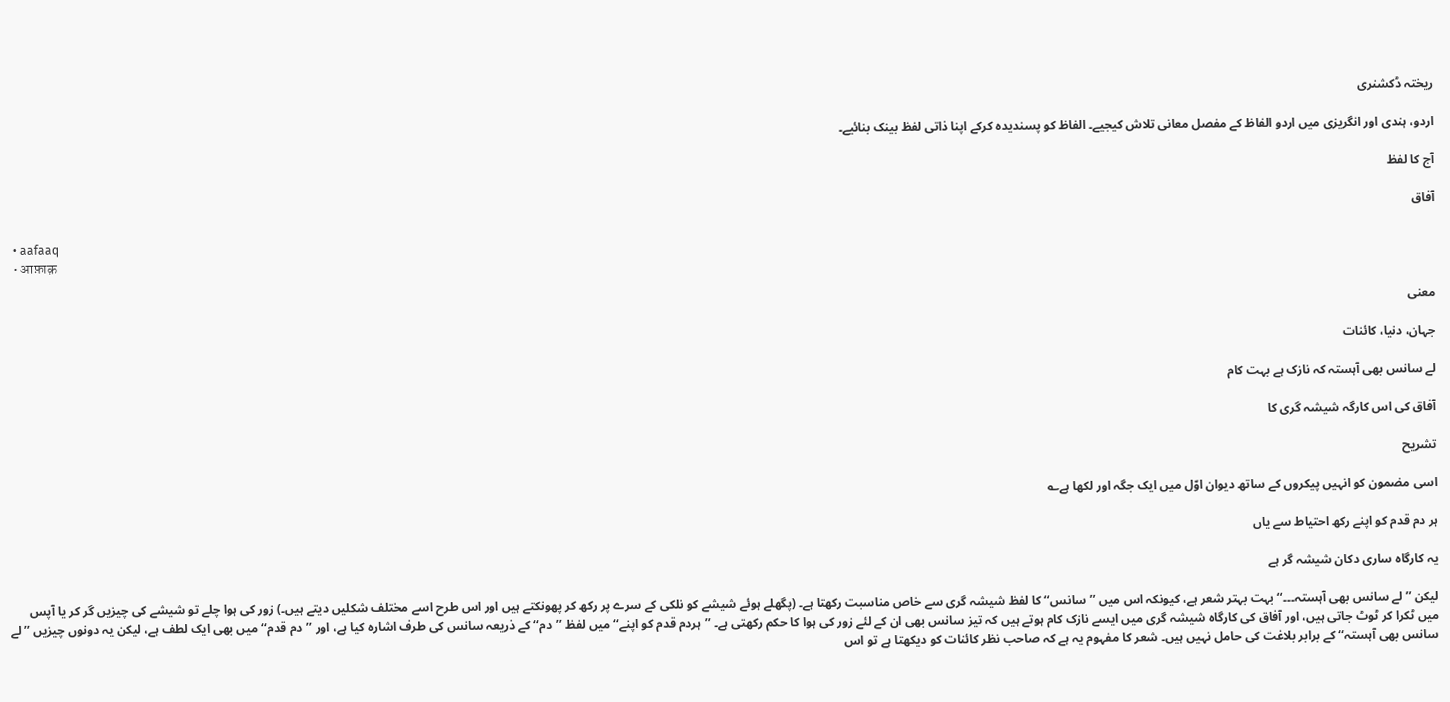ریختہ ڈکشنری

اردو، ہندی اور انگریزی میں اردو الفاظ کے مفصل معانی تلاش کیجیے۔ الفاظ کو پسندیدہ کرکے اپنا ذاتی لفظ بینک بنائیے۔

آج کا لفظ

آفاق

  • aafaaq
  • आफ़ाक़

معنی

جہان، دنیا، کائنات

لے سانس بھی آہستہ کہ نازک ہے بہت کام

آفاق کی اس کارگہ شیشہ گری کا

تشریح

اسی مضمون کو انہیں پیکروں کے ساتھ دیوان اوّل میں ایک جگہ اور لکھا ہے؎

ہر دم قدم کو اپنے رکھ احتیاط سے یاں

یہ کارگاہ ساری دکان شیشہ گر ہے

لیکن ’’لے سانس بھی آہستہ۔۔۔‘‘ بہت بہتر شعر ہے، کیونکہ اس میں ’’سانس‘‘ کا لفظ شیشہ گری سے خاص مناسبت رکھتا ہے۔ (پگھلے ہوئے شیشے کو نلکی کے سرے پر رکھ کر پھونکتے ہیں اور اس طرح اسے مختلف شکلیں دیتے ہیں۔) زور کی ہوا چلے تو شیشے کی چیزیں گر کر یا آپس میں ٹکرا کر ٹوٹ جاتی ہیں، اور آفاق کی کارگاہ شیشہ گری میں ایسے نازک کام ہوتے ہیں کہ تیز سانس بھی ان کے لئے زور کی ہوا کا حکم رکھتی ہے۔ ’’ہردم قدم کو اپنے‘‘ میں لفظ ’’دم‘‘ کے ذریعہ سانس کی طرف اشارہ کیا ہے، اور ’’دم قدم‘‘ میں بھی ایک لطف ہے، لیکن یہ دونوں چیزیں ’’لے سانس بھی آہستہ‘‘ کے برابر بلاغت کی حامل نہیں ہیں۔ شعر کا مفہوم یہ ہے کہ صاحب نظر کائنات کو دیکھتا ہے تو اس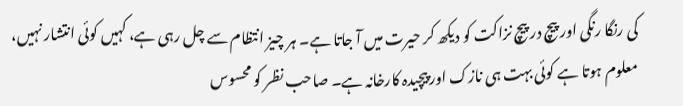کی رنگا رنگی اور پیچ در پیچ نزاکت کو دیکھ کر حیرت میں آ جاتا ہے۔ ہر چیز انتظام سے چل رہی ہے، کہیں کوئی انتشار نہیں، معلوم ہوتا ہے کوئی بہت ہی نازک اور پیچیدہ کارخانہ ہے۔ صاحب نظر کو محسوس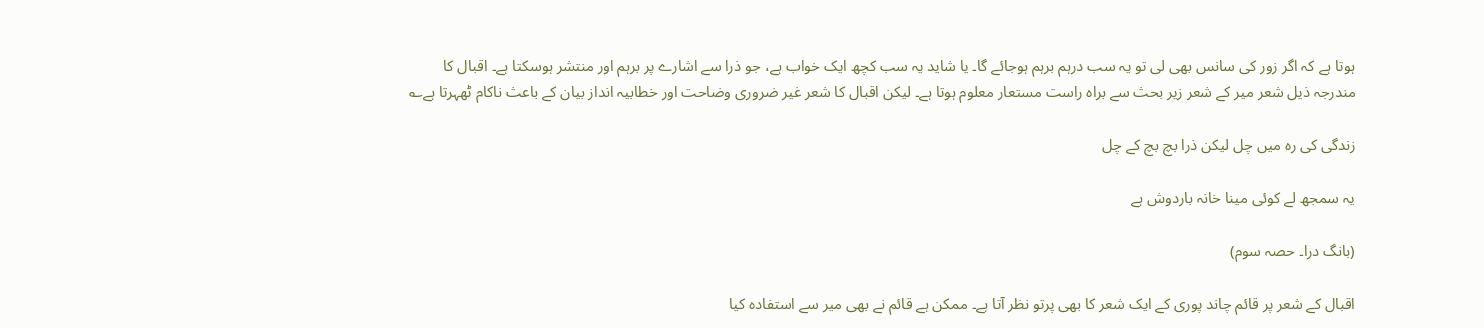ہوتا ہے کہ اگر زور کی سانس بھی لی تو یہ سب درہم برہم ہوجائے گا۔ یا شاید یہ سب کچھ ایک خواب ہے، جو ذرا سے اشارے پر برہم اور منتشر ہوسکتا ہے۔ اقبال کا مندرجہ ذیل شعر میر کے شعر زیر بحث سے براہ راست مستعار معلوم ہوتا ہے۔ لیکن اقبال کا شعر غیر ضروری وضاحت اور خطابیہ انداز بیان کے باعث ناکام ٹھہرتا ہے؎

زندگی کی رہ میں چل لیکن ذرا بچ بچ کے چل

یہ سمجھ لے کوئی مینا خانہ باردوش ہے

(بانگ درا۔ حصہ سوم)

اقبال کے شعر پر قائم چاند پوری کے ایک شعر کا بھی پرتو نظر آتا ہے۔ ممکن ہے قائم نے بھی میر سے استفادہ کیا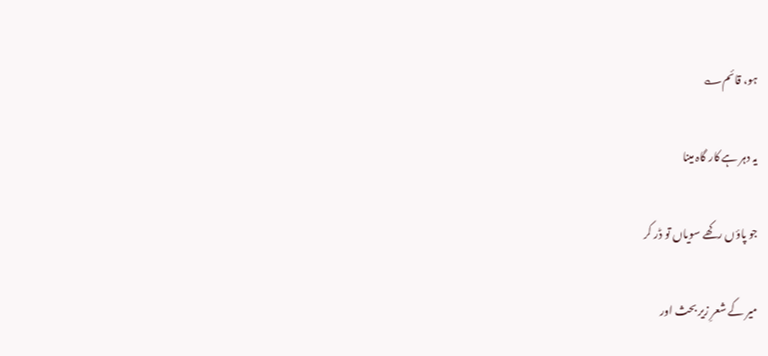ہو، قائم؎

یہ دہر ہے کار گاہ مینا

جو پاؤں رکھے سویاں تو ڈر کر

میر کے شعرِ زیر بحث اور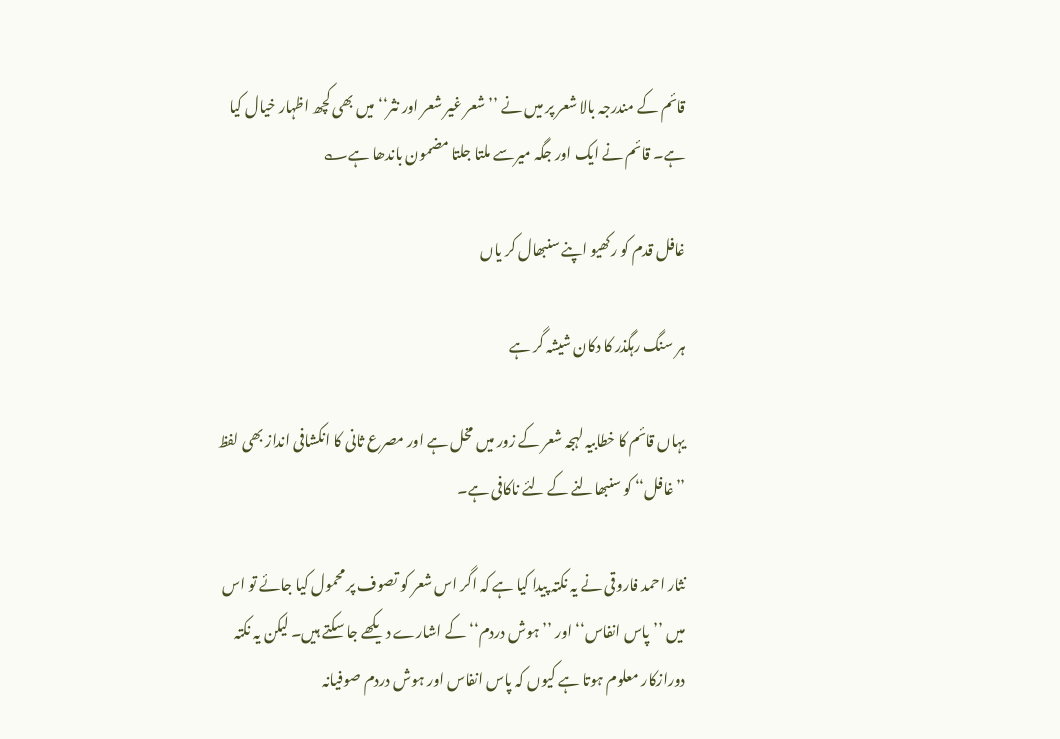قائم کے مندرجہ بالا شعر پر میں نے ’’شعر غیر شعر اور نثر‘‘ میں بھی کچھ اظہار خیال کیا ہے۔ قائم نے ایک اور جگہ میرسے ملتا جلتا مضمون باندھا ہے؎

غافل قدم کو رکھیو اپنے سنبھال کر یاں

ہر سنگ رہگذر کا دکان شیشہ گر ہے

یہاں قائم کا خطابیہ لہجہ شعر کے زور میں مخل ہے اور مصرع ثانی کا انکشافی انداز بھی لفظ ’’غافل‘‘ کو سنبھالنے کے لئے ناکافی ہے۔

نثار احمد فاروقی نے یہ نکتہ پیدا کیا ہے کہ اگر اس شعر کو تصوف پر محمول کیا جائے تو اس میں ’’پاس انفاس‘‘ اور ’’ہوش دردم‘‘ کے اشارے دیکھے جا سکتے ہیں۔ لیکن یہ نکتہ دورازکار معلوم ہوتا ہے کیوں کہ پاس انفاس اور ہوش دردم صوفیانہ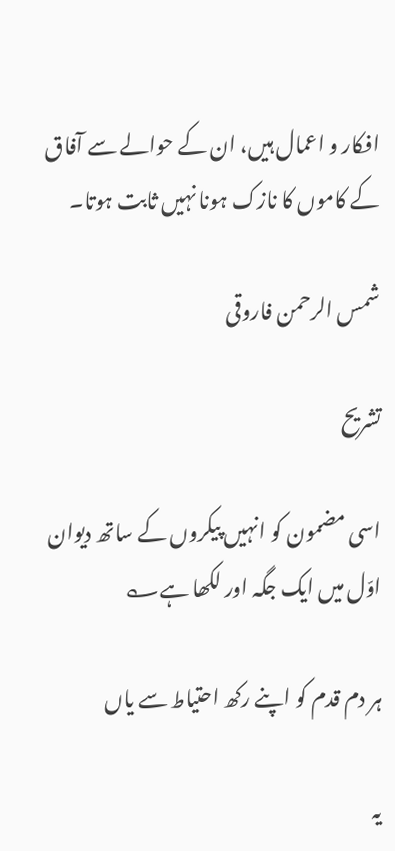افکار و اعمال ہیں، ان کے حوالے سے آفاق کے کاموں کا نازک ہونا نہیں ثابت ہوتا۔

شمس الرحمن فاروقی

تشریح

اسی مضمون کو انہیں پیکروں کے ساتھ دیوان اوّل میں ایک جگہ اور لکھا ہے؎

ہر دم قدم کو اپنے رکھ احتیاط سے یاں

یہ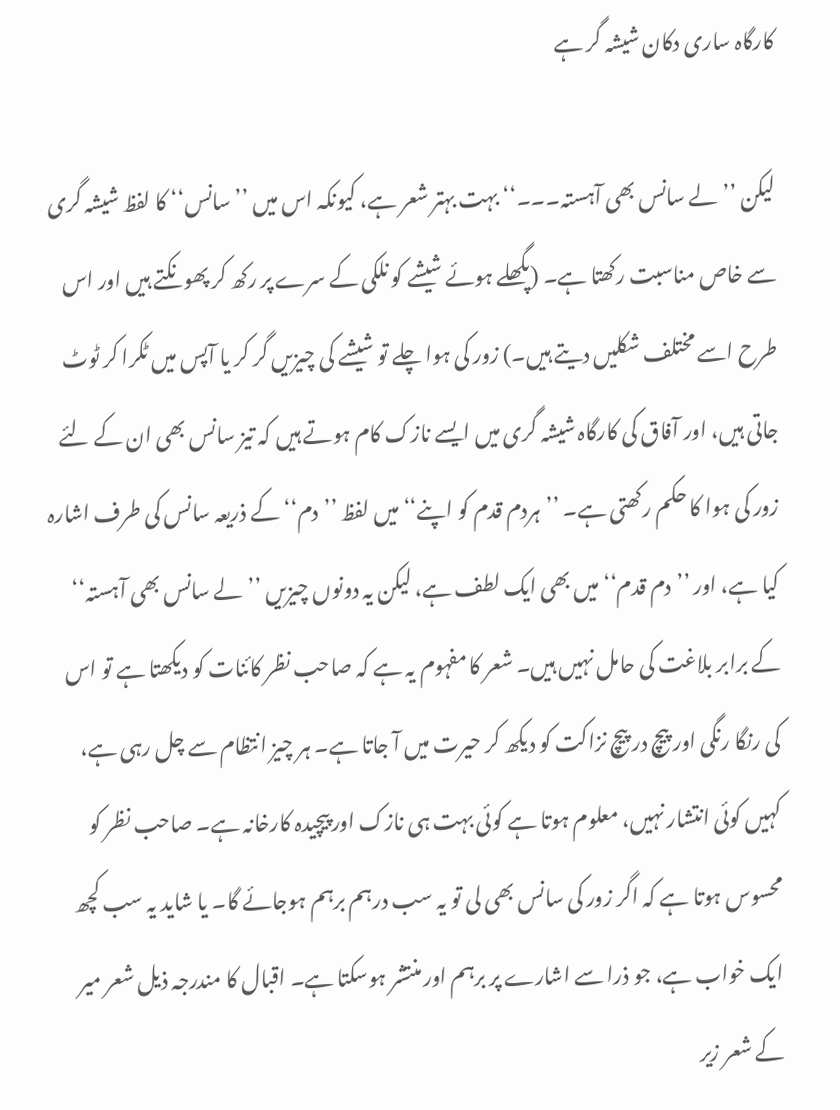کارگاہ ساری دکان شیشہ گر ہے

لیکن ’’لے سانس بھی آہستہ۔۔۔‘‘ بہت بہتر شعر ہے، کیونکہ اس میں ’’سانس‘‘ کا لفظ شیشہ گری سے خاص مناسبت رکھتا ہے۔ (پگھلے ہوئے شیشے کو نلکی کے سرے پر رکھ کر پھونکتے ہیں اور اس طرح اسے مختلف شکلیں دیتے ہیں۔) زور کی ہوا چلے تو شیشے کی چیزیں گر کر یا آپس میں ٹکرا کر ٹوٹ جاتی ہیں، اور آفاق کی کارگاہ شیشہ گری میں ایسے نازک کام ہوتے ہیں کہ تیز سانس بھی ان کے لئے زور کی ہوا کا حکم رکھتی ہے۔ ’’ہردم قدم کو اپنے‘‘ میں لفظ ’’دم‘‘ کے ذریعہ سانس کی طرف اشارہ کیا ہے، اور ’’دم قدم‘‘ میں بھی ایک لطف ہے، لیکن یہ دونوں چیزیں ’’لے سانس بھی آہستہ‘‘ کے برابر بلاغت کی حامل نہیں ہیں۔ شعر کا مفہوم یہ ہے کہ صاحب نظر کائنات کو دیکھتا ہے تو اس کی رنگا رنگی اور پیچ در پیچ نزاکت کو دیکھ کر حیرت میں آ جاتا ہے۔ ہر چیز انتظام سے چل رہی ہے، کہیں کوئی انتشار نہیں، معلوم ہوتا ہے کوئی بہت ہی نازک اور پیچیدہ کارخانہ ہے۔ صاحب نظر کو محسوس ہوتا ہے کہ اگر زور کی سانس بھی لی تو یہ سب درہم برہم ہوجائے گا۔ یا شاید یہ سب کچھ ایک خواب ہے، جو ذرا سے اشارے پر برہم اور منتشر ہوسکتا ہے۔ اقبال کا مندرجہ ذیل شعر میر کے شعر زیر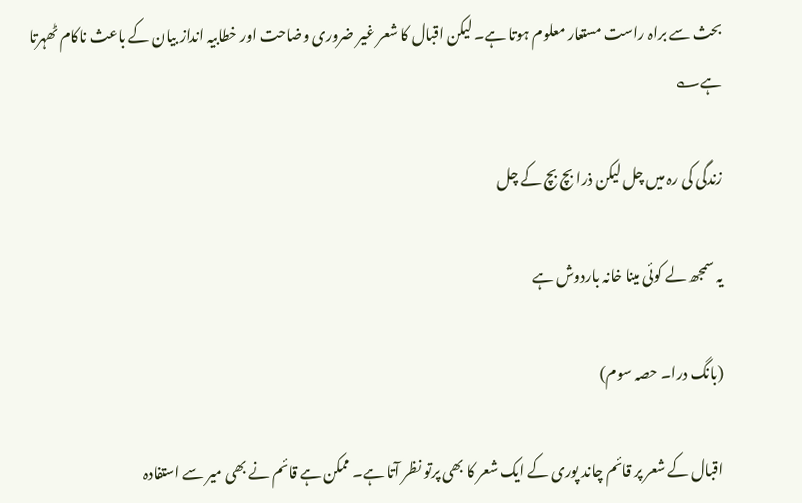بحث سے براہ راست مستعار معلوم ہوتا ہے۔ لیکن اقبال کا شعر غیر ضروری وضاحت اور خطابیہ انداز بیان کے باعث ناکام ٹھہرتا ہے؎

زندگی کی رہ میں چل لیکن ذرا بچ بچ کے چل

یہ سمجھ لے کوئی مینا خانہ باردوش ہے

(بانگ درا۔ حصہ سوم)

اقبال کے شعر پر قائم چاند پوری کے ایک شعر کا بھی پرتو نظر آتا ہے۔ ممکن ہے قائم نے بھی میر سے استفادہ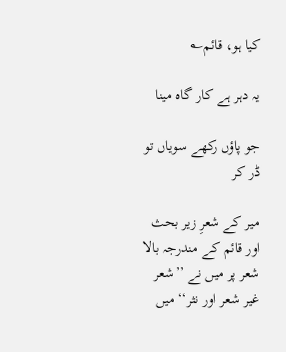کیا ہو، قائم؎

یہ دہر ہے کار گاہ مینا

جو پاؤں رکھے سویاں تو ڈر کر

میر کے شعرِ زیر بحث اور قائم کے مندرجہ بالا شعر پر میں نے ’’شعر غیر شعر اور نثر‘‘ میں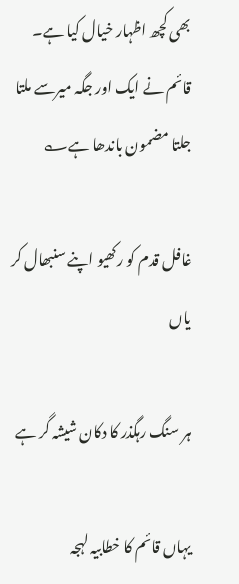بھی کچھ اظہار خیال کیا ہے۔ قائم نے ایک اور جگہ میرسے ملتا جلتا مضمون باندھا ہے؎

غافل قدم کو رکھیو اپنے سنبھال کر یاں

ہر سنگ رہگذر کا دکان شیشہ گر ہے

یہاں قائم کا خطابیہ لہجہ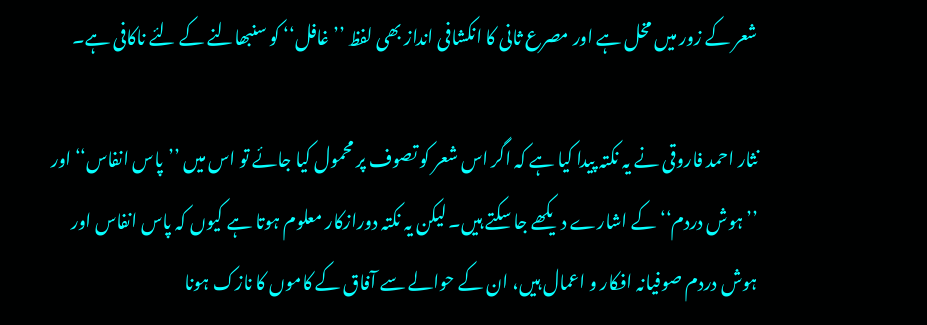شعر کے زور میں مخل ہے اور مصرع ثانی کا انکشافی انداز بھی لفظ ’’غافل‘‘ کو سنبھالنے کے لئے ناکافی ہے۔

نثار احمد فاروقی نے یہ نکتہ پیدا کیا ہے کہ اگر اس شعر کو تصوف پر محمول کیا جائے تو اس میں ’’پاس انفاس‘‘ اور ’’ہوش دردم‘‘ کے اشارے دیکھے جا سکتے ہیں۔ لیکن یہ نکتہ دورازکار معلوم ہوتا ہے کیوں کہ پاس انفاس اور ہوش دردم صوفیانہ افکار و اعمال ہیں، ان کے حوالے سے آفاق کے کاموں کا نازک ہونا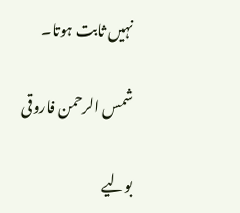نہیں ثابت ہوتا۔

شمس الرحمن فاروقی

بولیے